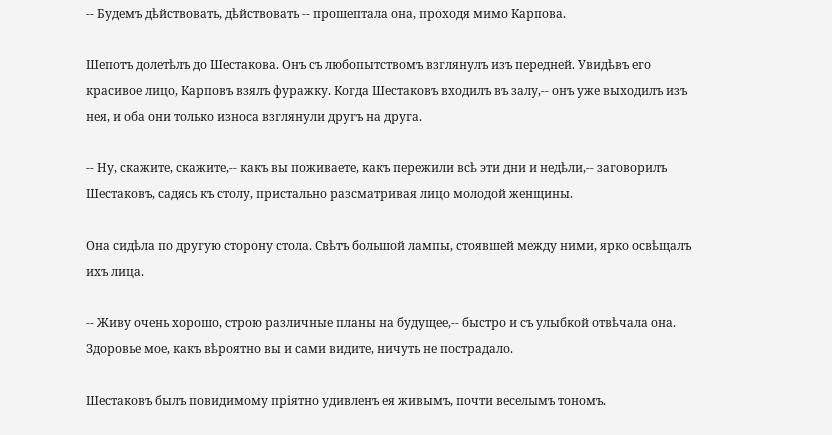-- Будемъ дѣйствовать, дѣйствовать -- прошептала она, проходя мимо Карпова.

Шепотъ долетѣлъ до Шестакова. Онъ съ любопытствомъ взглянулъ изъ передней. Увидѣвъ его красивое лицо, Карповъ взялъ фуражку. Когда Шестаковъ входилъ въ залу,-- онъ уже выходилъ изъ нея, и оба они только износа взглянули другъ на друга.

-- Ну, скажите, скажите,-- какъ вы поживаете, какъ пережили всѣ эти дни и недѣли,-- заговорилъ Шестаковъ, садясь къ столу, пристально разсматривая лицо молодой женщины.

Она сидѣла по другую сторону стола. Свѣтъ большой лампы, стоявшей между ними, ярко освѣщалъ ихъ лица.

-- Живу очень хорошо, строю различные планы на будущее,-- быстро и съ улыбкой отвѣчала она. Здоровье мое, какъ вѣроятно вы и сами видите, ничуть не пострадало.

Шестаковъ былъ повидимому пріятно удивленъ ея живымъ, почти веселымъ тономъ.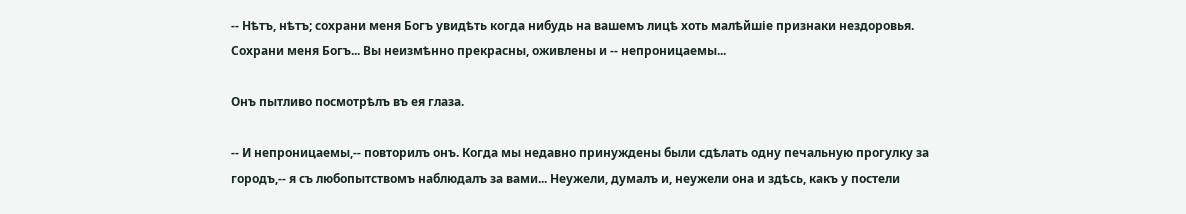-- Нѣтъ, нѣтъ; сохрани меня Богъ увидѣть когда нибудь на вашемъ лицѣ хоть малѣйшіе признаки нездоровья. Сохрани меня Богъ... Вы неизмѣнно прекрасны, оживлены и -- непроницаемы...

Онъ пытливо посмотрѣлъ въ ея глаза.

-- И непроницаемы,-- повторилъ онъ. Когда мы недавно принуждены были сдѣлать одну печальную прогулку за городъ,-- я съ любопытствомъ наблюдалъ за вами... Неужели, думалъ и, неужели она и здѣсь, какъ у постели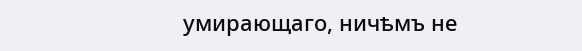умирающаго, ничѣмъ не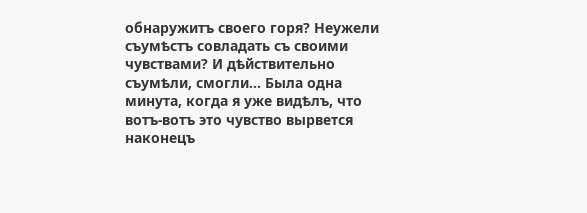обнаружитъ своего горя? Неужели съумѣстъ совладать съ своими чувствами? И дѣйствительно съумѣли, смогли... Была одна минута, когда я уже видѣлъ, что вотъ-вотъ это чувство вырвется наконецъ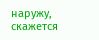наружу, скажется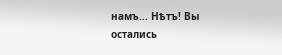намъ... Нѣтъ! Вы остались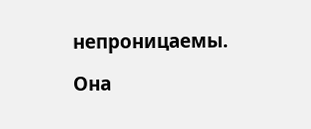непроницаемы.

Она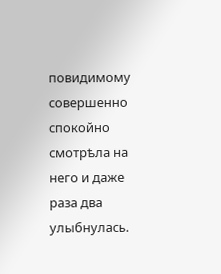повидимому совершенно спокойно смотрѣла на него и даже раза два улыбнулась.